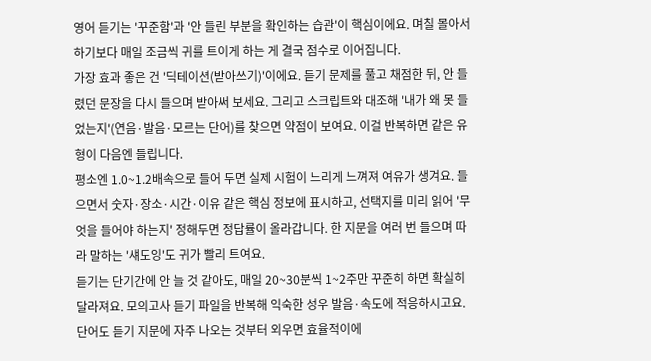영어 듣기는 '꾸준함'과 '안 들린 부분을 확인하는 습관'이 핵심이에요. 며칠 몰아서 하기보다 매일 조금씩 귀를 트이게 하는 게 결국 점수로 이어집니다.
가장 효과 좋은 건 '딕테이션(받아쓰기)'이에요. 듣기 문제를 풀고 채점한 뒤, 안 들렸던 문장을 다시 들으며 받아써 보세요. 그리고 스크립트와 대조해 '내가 왜 못 들었는지'(연음·발음·모르는 단어)를 찾으면 약점이 보여요. 이걸 반복하면 같은 유형이 다음엔 들립니다.
평소엔 1.0~1.2배속으로 들어 두면 실제 시험이 느리게 느껴져 여유가 생겨요. 들으면서 숫자·장소·시간·이유 같은 핵심 정보에 표시하고, 선택지를 미리 읽어 '무엇을 들어야 하는지' 정해두면 정답률이 올라갑니다. 한 지문을 여러 번 들으며 따라 말하는 '섀도잉'도 귀가 빨리 트여요.
듣기는 단기간에 안 늘 것 같아도, 매일 20~30분씩 1~2주만 꾸준히 하면 확실히 달라져요. 모의고사 듣기 파일을 반복해 익숙한 성우 발음·속도에 적응하시고요. 단어도 듣기 지문에 자주 나오는 것부터 외우면 효율적이에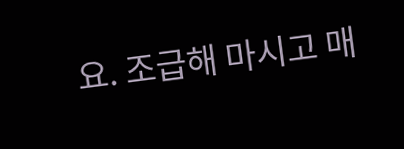요. 조급해 마시고 매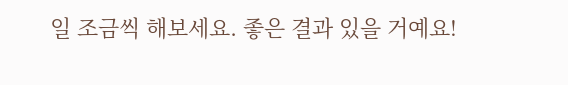일 조금씩 해보세요. 좋은 결과 있을 거예요!